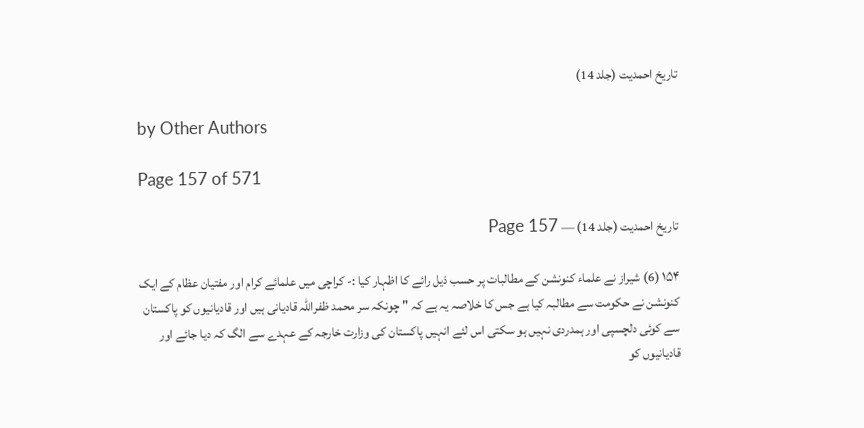تاریخ احمدیت (جلد 14)

by Other Authors

Page 157 of 571

تاریخ احمدیت (جلد 14) — Page 157

۱۵۴ (6) شیراز نے علماء کنونشن کے مطالبات پر حسب ذیل رائے کا اظہار کیا :- کراچی میں علمائے کرام اور مفتیان عظام کے ایک کنونشن نے حکومت سے مطالبہ کیا ہے جس کا خلاصہ یہ ہے کہ " چونکہ سر محمد ظفراللہ قادیانی ہیں اور قادیانیوں کو پاکستان سے کوئی دلچسپی اور ہمدردی نہیں ہو سکتی اس لئے انہیں پاکستان کی وزارت خارجہ کے عہدے سے الگ کہ دیا جائے اور قادیانیوں کو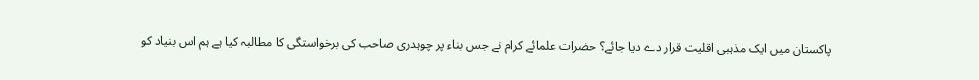پاکستان میں ایک مذہبی اقلیت قرار دے دیا جائے؟ حضرات علمائے کرام نے جس بناء پر چوہدری صاحب کی برخواستگی کا مطالبہ کیا ہے ہم اس بنیاد کو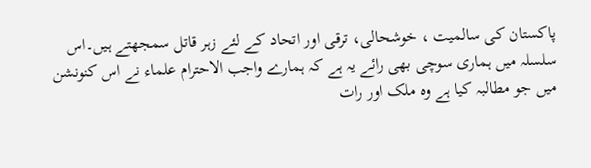پاکستان کی سالمیت ، خوشحالی، ترقی اور اتحاد کے لئے زہر قاتل سمجھتے ہیں۔اس سلسلہ میں ہماری سوچی بھی رائے یہ ہے کہ ہمارے واجب الاحترام علماء نے اس کنونشن میں جو مطالبہ کیا ہے وہ ملک اور رات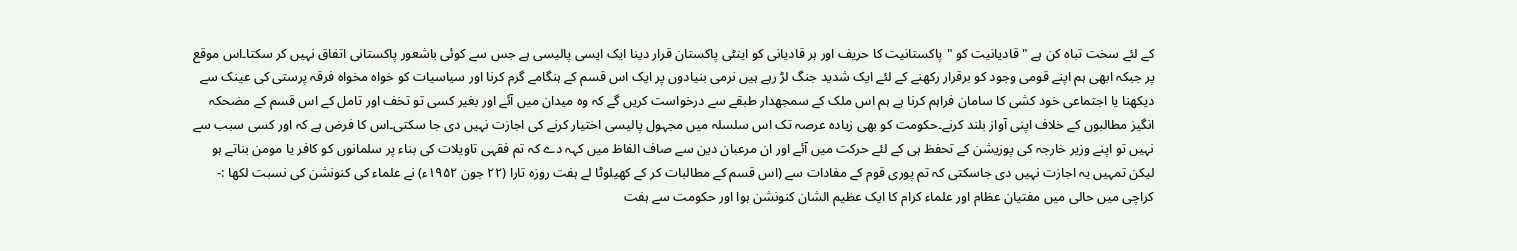کے لئے سخت تباہ کن ہے " قادیانیت کو "پاکستانیت کا حریف اور ہر قادیانی کو اینٹی پاکستان قرار دینا ایک ایسی پالیسی ہے جس سے کوئی باشعور پاکستانی اتفاق نہیں کر سکتا۔اس موقع پر جبکہ ابھی ہم اپنے قومی وجود کو برقرار رکھنے کے لئے ایک شدید جنگ لڑ رہے ہیں نرمی بنیادوں پر ایک اس قسم کے ہنگامے گرم کرنا اور سیاسیات کو خواہ مخواہ فرقہ پرستی کی عینک سے دیکھنا یا اجتماعی خود کشی کا سامان فراہم کرنا ہے ہم اس ملک کے سمجھدار طبقے سے درخواست کریں گے کہ وہ میدان میں آئے اور بغیر کسی تو تخف اور تامل کے اس قسم کے مضحکہ انگیز مطالبوں کے خلاف اپنی آواز بلند کرنے۔حکومت کو بھی زیادہ عرصہ تک اس سلسلہ میں مجہول پالیسی اختیار کرنے کی اجازت نہیں دی جا سکتی۔اس کا فرض ہے کہ اور کسی سبب سے نہیں تو اپنے وزیر خارجہ کی پوزیشن کے تحفظ ہی کے لئے حرکت میں آئے اور ان مرعبان دین سے صاف الفاظ میں کہہ دے کہ تم فقہی تاویلات کی بناء پر سلمانوں کو کافر یا مومن بناتے ہو لیکن تمہیں یہ اجازت نہیں دی جاسکتی کہ تم پوری قوم کے مفادات سے (اس قسم کے مطالبات کر کے کھیلوٹا لے ہفت روزه تارا (۲۲ جون ۱۹۵۲ء) نے علماء کی کنونشن کی نسبت لکھا :- کراچی میں حالی میں مفتیان عظام اور علماء کرام کا ایک عظیم الشان کنونشن ہوا اور حکومت سے ہفت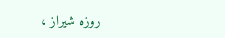روزه شیراز ،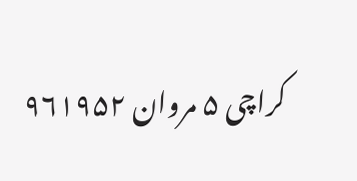کراچی ۵ مروان ۹۶۱۹۵۲